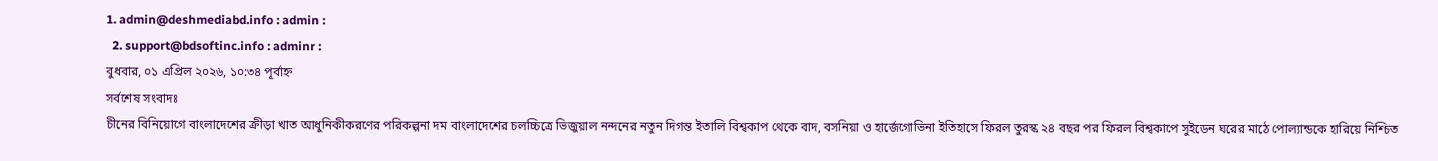1. admin@deshmediabd.info : admin :
  2. support@bdsoftinc.info : adminr :
বুধবার, ০১ এপ্রিল ২০২৬, ১০:৩৪ পূর্বাহ্ন
সর্বশেষ সংবাদঃ
চীনের বিনিয়োগে বাংলাদেশের ক্রীড়া খাত আধুনিকীকরণের পরিকল্পনা দম বাংলাদেশের চলচ্চিত্রে ভিজুয়াল নন্দনের নতুন দিগন্ত ইতালি বিশ্বকাপ থেকে বাদ, বসনিয়া ও হার্জেগোভিনা ইতিহাসে ফিরল তুরস্ক ২৪ বছর পর ফিরল বিশ্বকাপে সুইডেন ঘরের মাঠে পোল্যান্ডকে হারিয়ে নিশ্চিত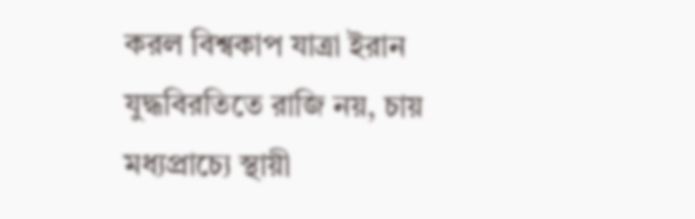করল বিশ্বকাপ যাত্রা ইরান যুদ্ধবিরতিতে রাজি নয়, চায় মধ্যপ্রাচ্যে স্থায়ী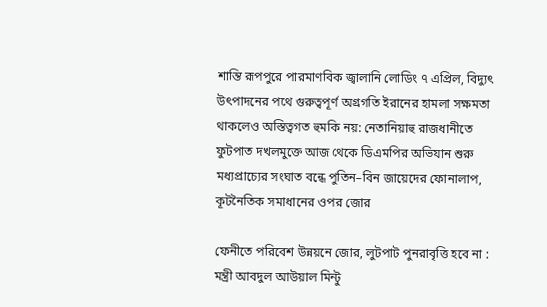শান্তি রূপপুরে পারমাণবিক জ্বালানি লোডিং ৭ এপ্রিল, বিদ্যুৎ উৎপাদনের পথে গুরুত্বপূর্ণ অগ্রগতি ইরানের হামলা সক্ষমতা থাকলেও অস্তিত্বগত হুমকি নয়: নেতানিয়াহু রাজধানীতে ফুটপাত দখলমুক্তে আজ থেকে ডিএমপির অভিযান শুরু মধ্যপ্রাচ্যের সংঘাত বন্ধে পুতিন–বিন জায়েদের ফোনালাপ, কূটনৈতিক সমাধানের ওপর জোর

ফেনীতে পরিবেশ উন্নয়নে জোর, লুটপাট পুনরাবৃত্তি হবে না : মন্ত্রী আবদুল আউয়াল মিন্টু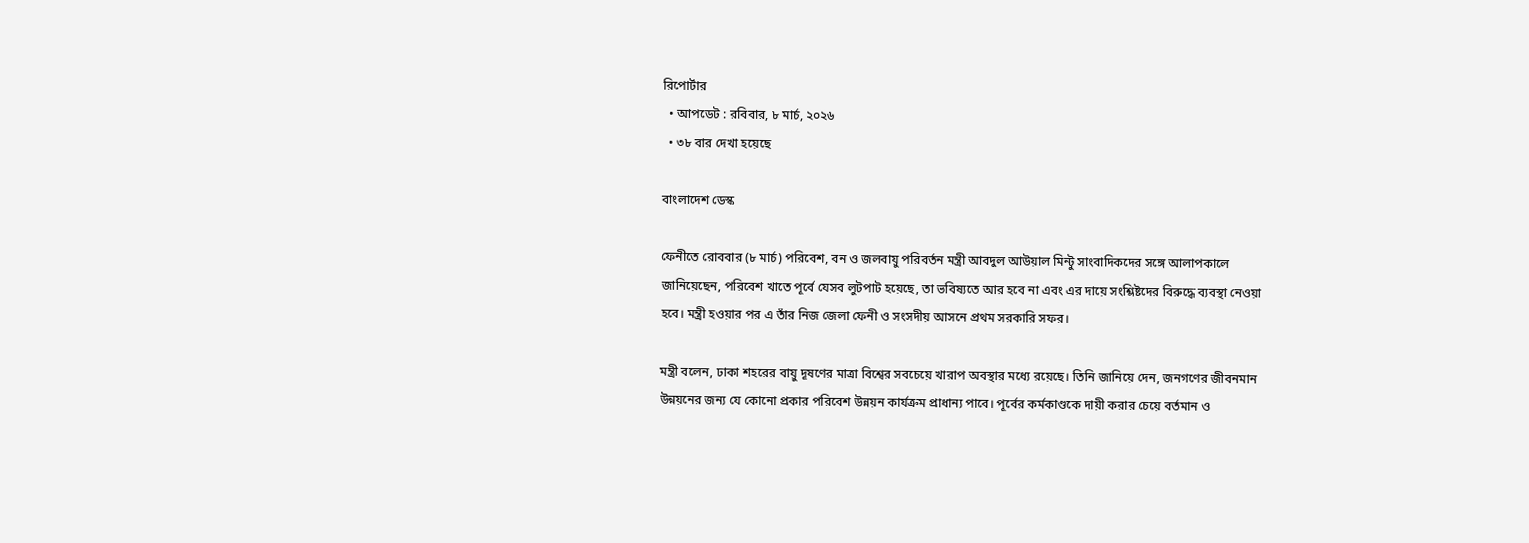রিপোর্টার
  • আপডেট : রবিবার, ৮ মার্চ, ২০২৬
  • ৩৮ বার দেখা হয়েছে

বাংলাদেশ ডেস্ক

ফেনীতে রোববার (৮ মার্চ) পরিবেশ, বন ও জলবায়ু পরিবর্তন মন্ত্রী আবদুল আউয়াল মিন্টু সাংবাদিকদের সঙ্গে আলাপকালে জানিয়েছেন, পরিবেশ খাতে পূর্বে যেসব লুটপাট হয়েছে, তা ভবিষ্যতে আর হবে না এবং এর দায়ে সংশ্লিষ্টদের বিরুদ্ধে ব্যবস্থা নেওয়া হবে। মন্ত্রী হওয়ার পর এ তাঁর নিজ জেলা ফেনী ও সংসদীয় আসনে প্রথম সরকারি সফর।

মন্ত্রী বলেন, ঢাকা শহরের বায়ু দূষণের মাত্রা বিশ্বের সবচেয়ে খারাপ অবস্থার মধ্যে রয়েছে। তিনি জানিয়ে দেন, জনগণের জীবনমান উন্নয়নের জন্য যে কোনো প্রকার পরিবেশ উন্নয়ন কার্যক্রম প্রাধান্য পাবে। পূর্বের কর্মকাণ্ডকে দায়ী করার চেয়ে বর্তমান ও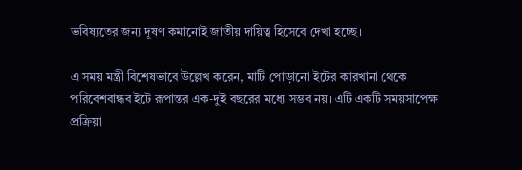ভবিষ্যতের জন্য দূষণ কমানোই জাতীয় দায়িত্ব হিসেবে দেখা হচ্ছে।

এ সময় মন্ত্রী বিশেষভাবে উল্লেখ করেন, মাটি পোড়ানো ইটের কারখানা থেকে পরিবেশবান্ধব ইটে রূপান্তর এক-দুই বছরের মধ্যে সম্ভব নয়। এটি একটি সময়সাপেক্ষ প্রক্রিয়া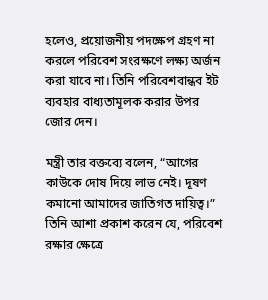হলেও, প্রয়োজনীয় পদক্ষেপ গ্রহণ না করলে পরিবেশ সংরক্ষণে লক্ষ্য অর্জন করা যাবে না। তিনি পরিবেশবান্ধব ইট ব্যবহার বাধ্যতামূলক করার উপর জোর দেন।

মন্ত্রী তার বক্তব্যে বলেন, “আগের কাউকে দোষ দিয়ে লাভ নেই। দূষণ কমানো আমাদের জাতিগত দায়িত্ব।” তিনি আশা প্রকাশ করেন যে, পরিবেশ রক্ষার ক্ষেত্রে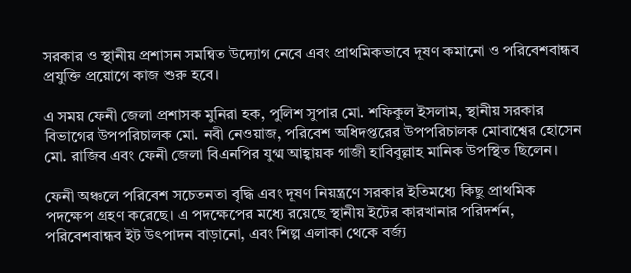সরকার ও স্থানীয় প্রশাসন সমন্বিত উদ্যোগ নেবে এবং প্রাথমিকভাবে দূষণ কমানো ও পরিবেশবান্ধব প্রযুক্তি প্রয়োগে কাজ শুরু হবে।

এ সময় ফেনী জেলা প্রশাসক মুনিরা হক, পুলিশ সুপার মো. শফিকুল ইসলাম, স্থানীয় সরকার বিভাগের উপপরিচালক মো. নবী নেওয়াজ, পরিবেশ অধিদপ্তরের উপপরিচালক মোবাশ্বের হোসেন মো. রাজিব এবং ফেনী জেলা বিএনপির যুগ্ম আহ্বায়ক গাজী হাবিবুল্লাহ মানিক উপস্থিত ছিলেন।

ফেনী অঞ্চলে পরিবেশ সচেতনতা বৃদ্ধি এবং দূষণ নিয়ন্ত্রণে সরকার ইতিমধ্যে কিছু প্রাথমিক পদক্ষেপ গ্রহণ করেছে। এ পদক্ষেপের মধ্যে রয়েছে স্থানীয় ইটের কারখানার পরিদর্শন, পরিবেশবান্ধব ইট উৎপাদন বাড়ানো, এবং শিল্প এলাকা থেকে বর্জ্য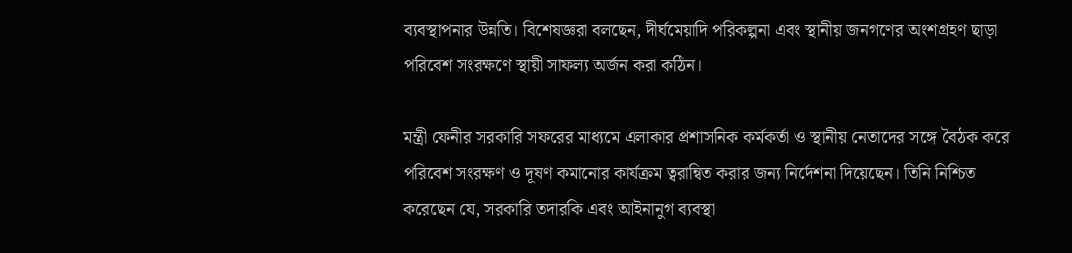ব্যবস্থাপনার উন্নতি। বিশেষজ্ঞরা বলছেন, দীর্ঘমেয়াদি পরিকল্পনা এবং স্থানীয় জনগণের অংশগ্রহণ ছাড়া পরিবেশ সংরক্ষণে স্থায়ী সাফল্য অর্জন করা কঠিন।

মন্ত্রী ফেনীর সরকারি সফরের মাধ্যমে এলাকার প্রশাসনিক কর্মকর্তা ও স্থানীয় নেতাদের সঙ্গে বৈঠক করে পরিবেশ সংরক্ষণ ও দূষণ কমানোর কার্যক্রম ত্বরান্বিত করার জন্য নির্দেশনা দিয়েছেন। তিনি নিশ্চিত করেছেন যে, সরকারি তদারকি এবং আইনানুগ ব্যবস্থা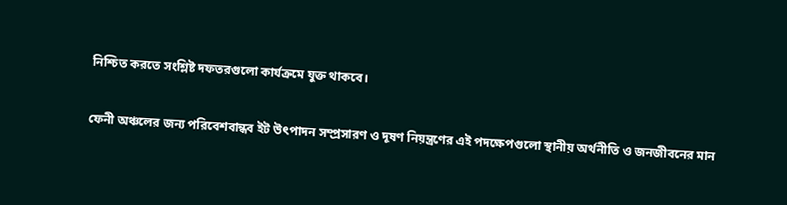নিশ্চিত করতে সংশ্লিষ্ট দফতরগুলো কার্যক্রমে যুক্ত থাকবে।

ফেনী অঞ্চলের জন্য পরিবেশবান্ধব ইট উৎপাদন সম্প্রসারণ ও দূষণ নিয়ন্ত্রণের এই পদক্ষেপগুলো স্থানীয় অর্থনীতি ও জনজীবনের মান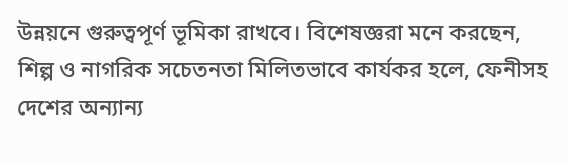উন্নয়নে গুরুত্বপূর্ণ ভূমিকা রাখবে। বিশেষজ্ঞরা মনে করছেন, শিল্প ও নাগরিক সচেতনতা মিলিতভাবে কার্যকর হলে, ফেনীসহ দেশের অন্যান্য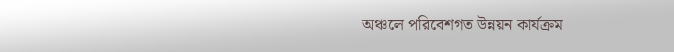অঞ্চলে পরিবেশগত উন্নয়ন কার্যক্রম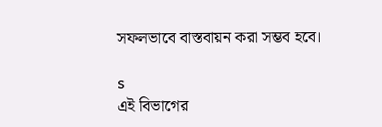সফলভাবে বাস্তবায়ন করা সম্ভব হবে।

s
এই বিভাগের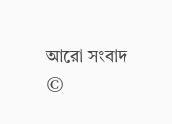আরো সংবাদ
©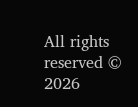All rights reserved © 2026